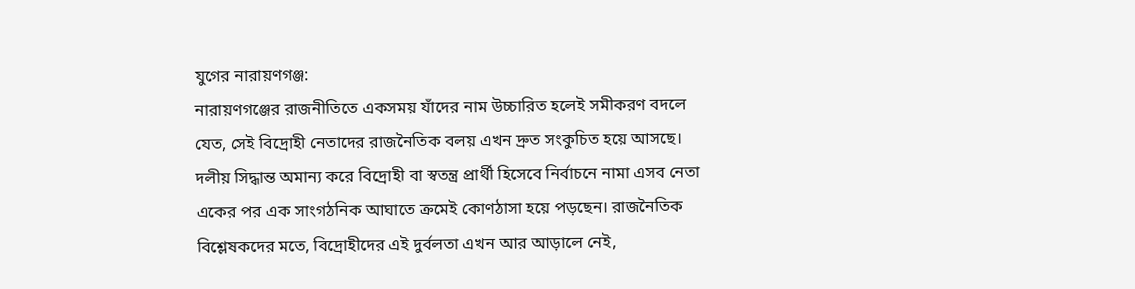যুগের নারায়ণগঞ্জ:
নারায়ণগঞ্জের রাজনীতিতে একসময় যাঁদের নাম উচ্চারিত হলেই সমীকরণ বদলে যেত, সেই বিদ্রোহী নেতাদের রাজনৈতিক বলয় এখন দ্রুত সংকুচিত হয়ে আসছে। দলীয় সিদ্ধান্ত অমান্য করে বিদ্রোহী বা স্বতন্ত্র প্রার্থী হিসেবে নির্বাচনে নামা এসব নেতা একের পর এক সাংগঠনিক আঘাতে ক্রমেই কোণঠাসা হয়ে পড়ছেন। রাজনৈতিক বিশ্লেষকদের মতে, বিদ্রোহীদের এই দুর্বলতা এখন আর আড়ালে নেই,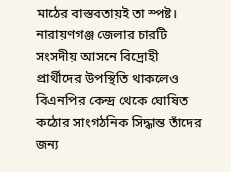মাঠের বাস্তবতায়ই তা স্পষ্ট।
নারায়ণগঞ্জ জেলার চারটি সংসদীয় আসনে বিদ্রোহী প্রার্থীদের উপস্থিতি থাকলেও বিএনপির কেন্দ্র থেকে ঘোষিত কঠোর সাংগঠনিক সিদ্ধান্ত তাঁদের জন্য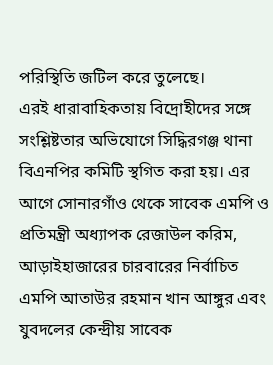পরিস্থিতি জটিল করে তুলেছে।
এরই ধারাবাহিকতায় বিদ্রোহীদের সঙ্গে সংশ্লিষ্টতার অভিযোগে সিদ্ধিরগঞ্জ থানা বিএনপির কমিটি স্থগিত করা হয়। এর আগে সোনারগাঁও থেকে সাবেক এমপি ও প্রতিমন্ত্রী অধ্যাপক রেজাউল করিম, আড়াইহাজারের চারবারের নির্বাচিত এমপি আতাউর রহমান খান আঙ্গুর এবং যুবদলের কেন্দ্রীয় সাবেক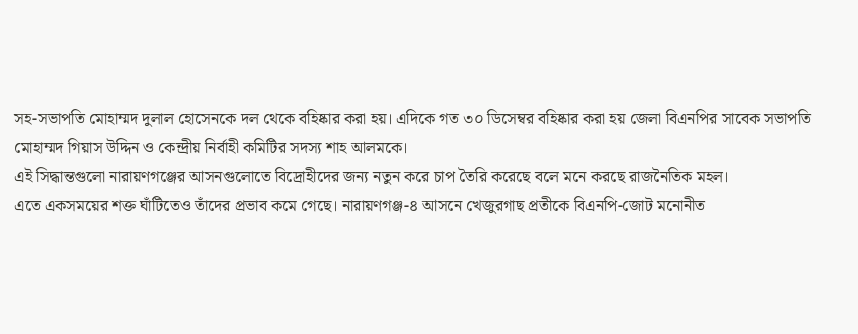সহ-সভাপতি মোহাম্মদ দুলাল হোসেনকে দল থেকে বহিষ্কার করা হয়। এদিকে গত ৩০ ডিসেম্বর বহিষ্কার করা হয় জেলা বিএনপির সাবেক সভাপতি মোহাম্মদ গিয়াস উদ্দিন ও কেন্দ্রীয় নির্বাহী কমিটির সদস্য শাহ আলমকে।
এই সিদ্ধান্তগুলো নারায়ণগঞ্জের আসনগুলোতে বিদ্রোহীদের জন্য নতুন করে চাপ তৈরি করেছে বলে মনে করছে রাজনৈতিক মহল।
এতে একসময়ের শক্ত ঘাঁটিতেও তাঁদের প্রভাব কমে গেছে। নারায়ণগঞ্জ-৪ আসনে খেজুরগাছ প্রতীকে বিএনপি-জোট মনোনীত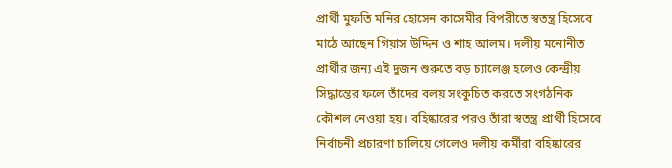প্রার্থী মুফতি মনির হোসেন কাসেমীর বিপরীতে স্বতন্ত্র হিসেবে মাঠে আছেন গিয়াস উদ্দিন ও শাহ আলম। দলীয় মনোনীত প্রার্থীর জন্য এই দুজন শুরুতে বড় চ্যালেঞ্জ হলেও কেন্দ্রীয় সিদ্ধান্তের ফলে তাঁদের বলয় সংকুচিত করতে সংগঠনিক কৌশল নেওয়া হয়। বহিষ্কারের পরও তাঁরা স্বতন্ত্র প্রার্থী হিসেবে নির্বাচনী প্রচারণা চালিয়ে গেলেও দলীয় কর্মীরা বহিষ্কারের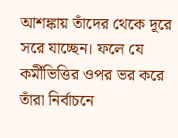আশঙ্কায় তাঁদের থেকে দূরে সরে যাচ্ছেন। ফলে যে কর্মীভিত্তির ওপর ভর করে তাঁরা নির্বাচনে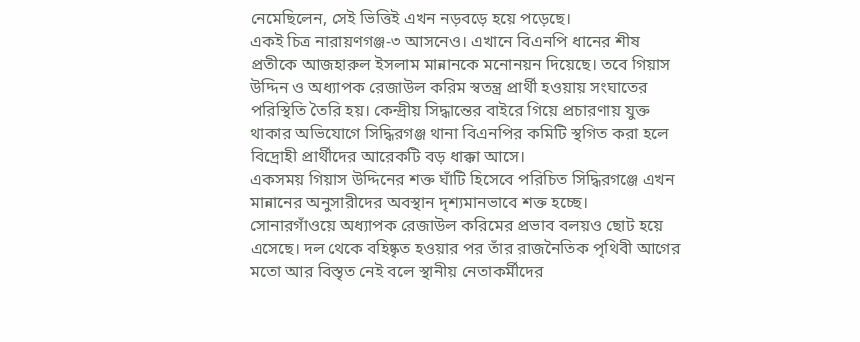নেমেছিলেন, সেই ভিত্তিই এখন নড়বড়ে হয়ে পড়েছে।
একই চিত্র নারায়ণগঞ্জ-৩ আসনেও। এখানে বিএনপি ধানের শীষ প্রতীকে আজহারুল ইসলাম মান্নানকে মনোনয়ন দিয়েছে। তবে গিয়াস উদ্দিন ও অধ্যাপক রেজাউল করিম স্বতন্ত্র প্রার্থী হওয়ায় সংঘাতের পরিস্থিতি তৈরি হয়। কেন্দ্রীয় সিদ্ধান্তের বাইরে গিয়ে প্রচারণায় যুক্ত থাকার অভিযোগে সিদ্ধিরগঞ্জ থানা বিএনপির কমিটি স্থগিত করা হলে বিদ্রোহী প্রার্থীদের আরেকটি বড় ধাক্কা আসে।
একসময় গিয়াস উদ্দিনের শক্ত ঘাঁটি হিসেবে পরিচিত সিদ্ধিরগঞ্জে এখন মান্নানের অনুসারীদের অবস্থান দৃশ্যমানভাবে শক্ত হচ্ছে।
সোনারগাঁওয়ে অধ্যাপক রেজাউল করিমের প্রভাব বলয়ও ছোট হয়ে এসেছে। দল থেকে বহিষ্কৃত হওয়ার পর তাঁর রাজনৈতিক পৃথিবী আগের মতো আর বিস্তৃত নেই বলে স্থানীয় নেতাকর্মীদের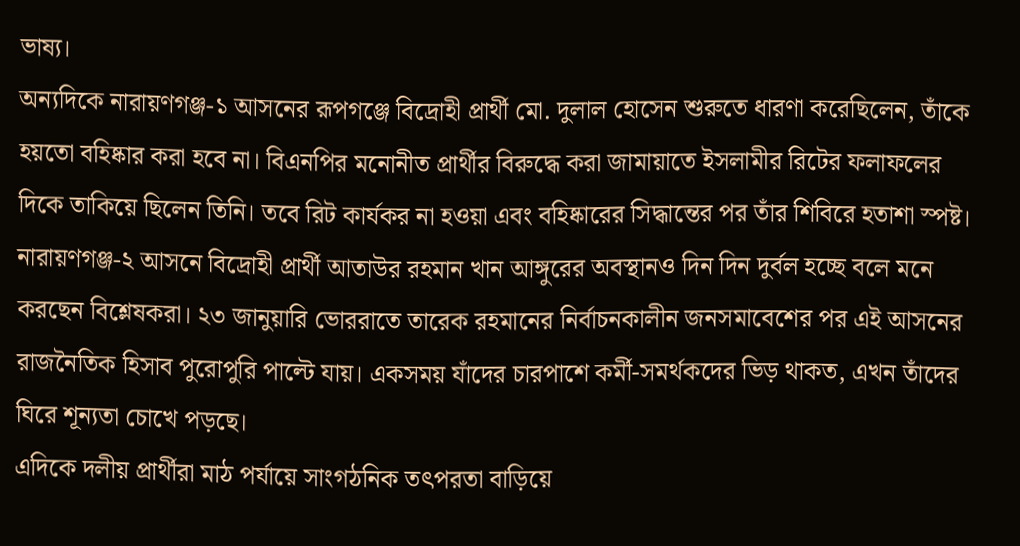ভাষ্য।
অন্যদিকে নারায়ণগঞ্জ-১ আসনের রূপগঞ্জে বিদ্রোহী প্রার্থী মো. দুলাল হোসেন শুরুতে ধারণা করেছিলেন, তাঁকে হয়তো বহিষ্কার করা হবে না। বিএনপির মনোনীত প্রার্থীর বিরুদ্ধে করা জামায়াতে ইসলামীর রিটের ফলাফলের দিকে তাকিয়ে ছিলেন তিনি। তবে রিট কার্যকর না হওয়া এবং বহিষ্কারের সিদ্ধান্তের পর তাঁর শিবিরে হতাশা স্পষ্ট।
নারায়ণগঞ্জ-২ আসনে বিদ্রোহী প্রার্থী আতাউর রহমান খান আঙ্গুরের অবস্থানও দিন দিন দুর্বল হচ্ছে বলে মনে করছেন বিশ্লেষকরা। ২৩ জানুয়ারি ভোররাতে তারেক রহমানের নির্বাচনকালীন জনসমাবেশের পর এই আসনের রাজনৈতিক হিসাব পুরোপুরি পাল্টে যায়। একসময় যাঁদের চারপাশে কর্মী-সমর্থকদের ভিড় থাকত, এখন তাঁদের ঘিরে শূন্যতা চোখে পড়ছে।
এদিকে দলীয় প্রার্থীরা মাঠ পর্যায়ে সাংগঠনিক তৎপরতা বাড়িয়ে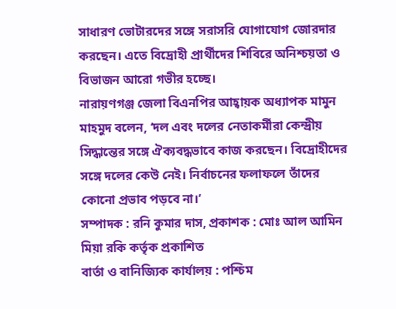সাধারণ ভোটারদের সঙ্গে সরাসরি যোগাযোগ জোরদার করছেন। এতে বিদ্রোহী প্রার্থীদের শিবিরে অনিশ্চয়তা ও বিভাজন আরো গভীর হচ্ছে।
নারায়ণগঞ্জ জেলা বিএনপির আহ্বায়ক অধ্যাপক মামুন মাহমুদ বলেন, ‘দল এবং দলের নেতাকর্মীরা কেন্দ্রীয় সিদ্ধান্তের সঙ্গে ঐক্যবদ্ধভাবে কাজ করছেন। বিদ্রোহীদের সঙ্গে দলের কেউ নেই। নির্বাচনের ফলাফলে তাঁদের কোনো প্রভাব পড়বে না।’
সম্পাদক : রনি কুমার দাস, প্রকাশক : মোঃ আল আমিন মিয়া রকি কর্তৃক প্রকাশিত
বার্তা ও বানিজ্যিক কার্যালয় : পশ্চিম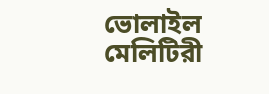ভোলাইল মেলিটিরী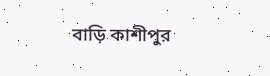বাড়ি কাশীপুর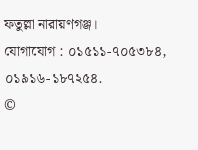ফতুল্লা নারায়ণগঞ্জ।
যোগাযোগ : ০১৫১১-৭০৫৩৮৪, ০১৯১৬-১৮৭২৫৪.
©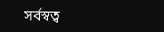সর্বস্বত্ব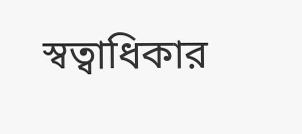স্বত্বাধিকার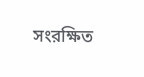সংরক্ষিত